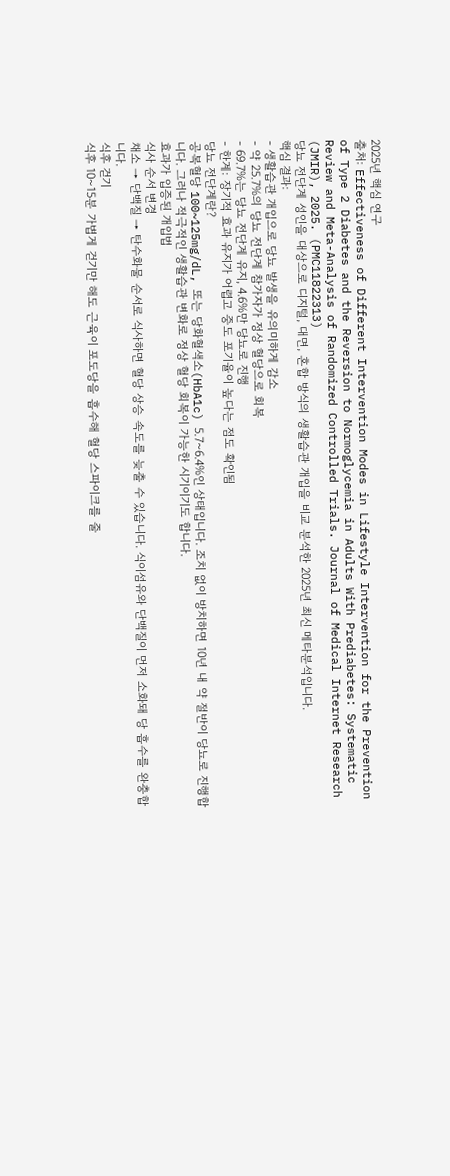2025년 핵심 연구
출처: Effectiveness of Different Intervention Modes in Lifestyle Intervention for the Prevention of Type 2 Diabetes and the Reversion to Normoglycemia in Adults With Prediabetes: Systematic Review and Meta-Analysis of Randomized Controlled Trials. Journal of Medical Internet Research (JMIR), 2025. (PMC11822313)
당뇨 전단계 성인을 대상으로 디지털, 대면, 혼합 방식의 생활습관 개입을 비교 분석한 2025년 최신 메타분석입니다.
핵심 결과:
- 생활습관 개입으로 당뇨 발생을 유의미하게 감소
- 약 25.7%의 당뇨 전단계 참가자가 정상 혈당으로 회복
- 69.7%는 당뇨 전단계 유지, 4.6%만 당뇨로 진행
- 한계: 장기적 효과 유지가 어렵고 중도 포기율이 높다는 점도 확인됨
당뇨 전단계란?
공복혈당 100~125mg/dL, 또는 당화혈색소(HbA1c) 5.7~6.4%인 상태입니다. 조치 없이 방치하면 10년 내 약 절반이 당뇨로 진행합니다. 그러나 적극적인 생활습관 변화로 정상 혈당 회복이 가능한 시기이기도 합니다.
효과가 입증된 개입법
식사 순서 변경
채소 → 단백질 → 탄수화물 순서로 식사하면 혈당 상승 속도를 늦출 수 있습니다. 식이섬유와 단백질이 먼저 소화돼 당 흡수를 완충합니다.
식후 걷기
식후 10~15분 가볍게 걷기만 해도 근육이 포도당을 흡수해 혈당 스파이크를 줄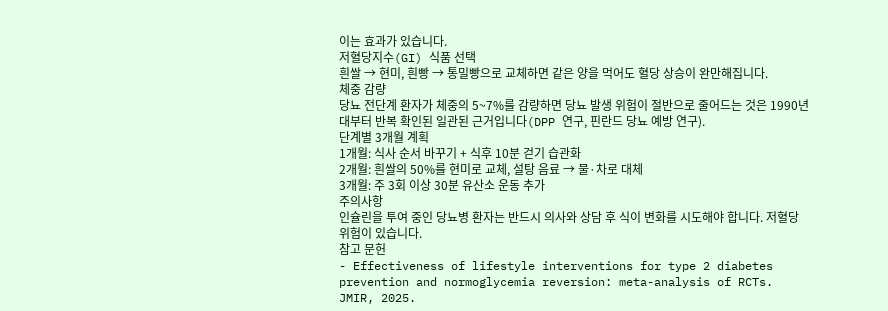이는 효과가 있습니다.
저혈당지수(GI) 식품 선택
흰쌀 → 현미, 흰빵 → 통밀빵으로 교체하면 같은 양을 먹어도 혈당 상승이 완만해집니다.
체중 감량
당뇨 전단계 환자가 체중의 5~7%를 감량하면 당뇨 발생 위험이 절반으로 줄어드는 것은 1990년대부터 반복 확인된 일관된 근거입니다(DPP 연구, 핀란드 당뇨 예방 연구).
단계별 3개월 계획
1개월: 식사 순서 바꾸기 + 식후 10분 걷기 습관화
2개월: 흰쌀의 50%를 현미로 교체, 설탕 음료 → 물·차로 대체
3개월: 주 3회 이상 30분 유산소 운동 추가
주의사항
인슐린을 투여 중인 당뇨병 환자는 반드시 의사와 상담 후 식이 변화를 시도해야 합니다. 저혈당 위험이 있습니다.
참고 문헌
- Effectiveness of lifestyle interventions for type 2 diabetes prevention and normoglycemia reversion: meta-analysis of RCTs. JMIR, 2025.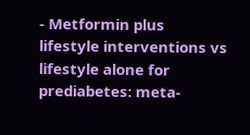- Metformin plus lifestyle interventions vs lifestyle alone for prediabetes: meta-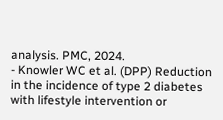analysis. PMC, 2024.
- Knowler WC et al. (DPP) Reduction in the incidence of type 2 diabetes with lifestyle intervention or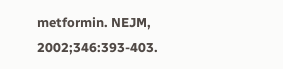metformin. NEJM, 2002;346:393-403.